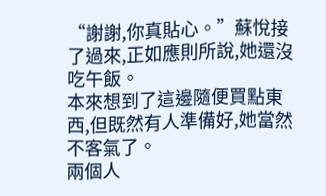“謝謝,你真貼心。”蘇悅接了過來,正如應則所說,她還沒吃午飯。
本來想到了這邊隨便買點東西,但既然有人準備好,她當然不客氣了。
兩個人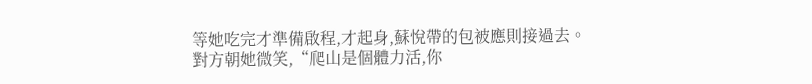等她吃完才準備啟程,才起身,蘇悅帶的包被應則接過去。
對方朝她微笑,“爬山是個體力活,你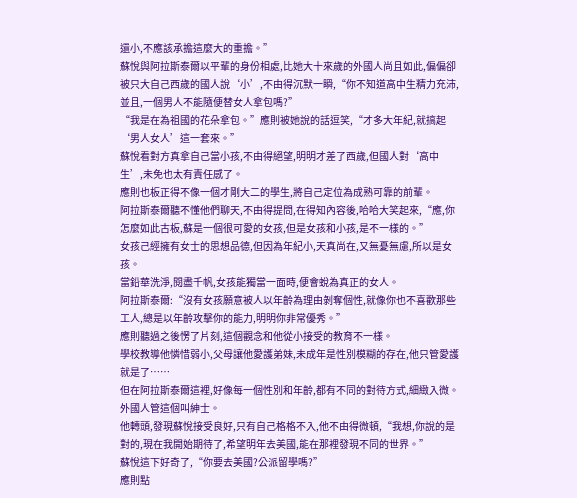還小,不應該承擔這麼大的重擔。”
蘇悅與阿拉斯泰爾以平輩的身份相處,比她大十來歲的外國人尚且如此,偏偏卻被只大自己西歲的國人說‘小’,不由得沉默一瞬,“你不知道高中生精力充沛,並且,一個男人不能隨便替女人拿包嗎?”
“我是在為祖國的花朵拿包。”應則被她說的話逗笑,“才多大年紀,就搞起‘男人女人’這一套來。”
蘇悅看對方真拿自己當小孩,不由得絕望,明明才差了西歲,但國人對‘高中生’,未免也太有責任感了。
應則也板正得不像一個才剛大二的學生,將自己定位為成熟可靠的前輩。
阿拉斯泰爾聽不懂他們聊天,不由得提問,在得知內容後,哈哈大笑起來,“應,你怎麼如此古板,蘇是一個很可愛的女孩,但是女孩和小孩,是不一樣的。”
女孩己經擁有女士的思想品德,但因為年紀小,天真尚在,又無憂無慮,所以是女孩。
當鉛華洗淨,閱盡千帆,女孩能獨當一面時,便會蛻為真正的女人。
阿拉斯泰爾:“沒有女孩願意被人以年齡為理由剝奪個性,就像你也不喜歡那些工人,總是以年齡攻擊你的能力,明明你非常優秀。”
應則聽過之後愣了片刻,這個觀念和他從小接受的教育不一樣。
學校教導他憐惜弱小,父母讓他愛護弟妹,未成年是性別模糊的存在,他只管愛護就是了……
但在阿拉斯泰爾這裡,好像每一個性別和年齡,都有不同的對待方式,細緻入微。
外國人管這個叫紳士。
他轉頭,發現蘇悅接受良好,只有自己格格不入,他不由得微頓,“我想,你說的是對的,現在我開始期待了,希望明年去美國,能在那裡發現不同的世界。”
蘇悅這下好奇了,“你要去美國?公派留學嗎?”
應則點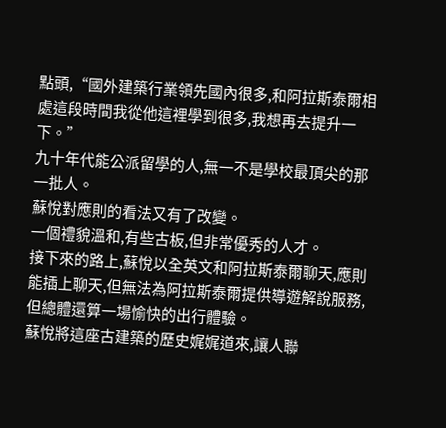點頭,“國外建築行業領先國內很多,和阿拉斯泰爾相處這段時間我從他這裡學到很多,我想再去提升一下。”
九十年代能公派留學的人,無一不是學校最頂尖的那一批人。
蘇悅對應則的看法又有了改變。
一個禮貌溫和,有些古板,但非常優秀的人才。
接下來的路上,蘇悅以全英文和阿拉斯泰爾聊天,應則能插上聊天,但無法為阿拉斯泰爾提供導遊解說服務,但總體還算一場愉快的出行體驗。
蘇悅將這座古建築的歷史娓娓道來,讓人聯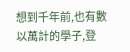想到千年前,也有數以萬計的學子,登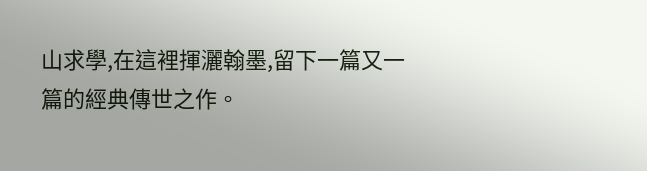山求學,在這裡揮灑翰墨,留下一篇又一篇的經典傳世之作。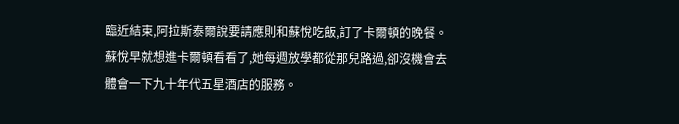臨近結束,阿拉斯泰爾說要請應則和蘇悅吃飯,訂了卡爾頓的晚餐。
蘇悅早就想進卡爾頓看看了,她每週放學都從那兒路過,卻沒機會去體會一下九十年代五星酒店的服務。